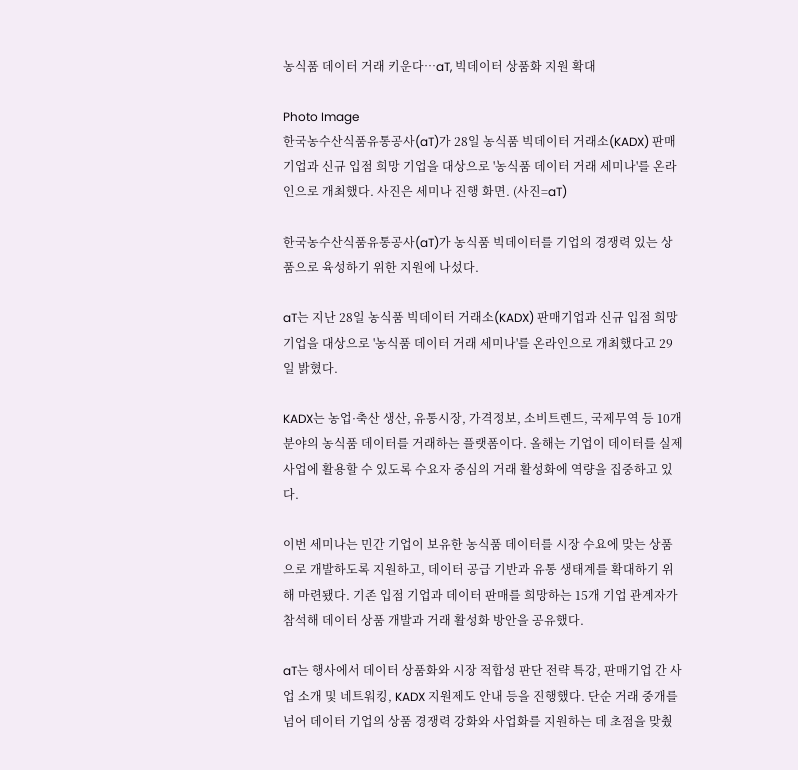농식품 데이터 거래 키운다…aT, 빅데이터 상품화 지원 확대

Photo Image
한국농수산식품유통공사(aT)가 28일 농식품 빅데이터 거래소(KADX) 판매기업과 신규 입점 희망 기업을 대상으로 '농식품 데이터 거래 세미나'를 온라인으로 개최했다. 사진은 세미나 진행 화면. (사진=aT)

한국농수산식품유통공사(aT)가 농식품 빅데이터를 기업의 경쟁력 있는 상품으로 육성하기 위한 지원에 나섰다.

aT는 지난 28일 농식품 빅데이터 거래소(KADX) 판매기업과 신규 입점 희망 기업을 대상으로 '농식품 데이터 거래 세미나'를 온라인으로 개최했다고 29일 밝혔다.

KADX는 농업·축산 생산, 유통시장, 가격정보, 소비트렌드, 국제무역 등 10개 분야의 농식품 데이터를 거래하는 플랫폼이다. 올해는 기업이 데이터를 실제 사업에 활용할 수 있도록 수요자 중심의 거래 활성화에 역량을 집중하고 있다.

이번 세미나는 민간 기업이 보유한 농식품 데이터를 시장 수요에 맞는 상품으로 개발하도록 지원하고, 데이터 공급 기반과 유통 생태계를 확대하기 위해 마련됐다. 기존 입점 기업과 데이터 판매를 희망하는 15개 기업 관계자가 참석해 데이터 상품 개발과 거래 활성화 방안을 공유했다.

aT는 행사에서 데이터 상품화와 시장 적합성 판단 전략 특강, 판매기업 간 사업 소개 및 네트워킹, KADX 지원제도 안내 등을 진행했다. 단순 거래 중개를 넘어 데이터 기업의 상품 경쟁력 강화와 사업화를 지원하는 데 초점을 맞췄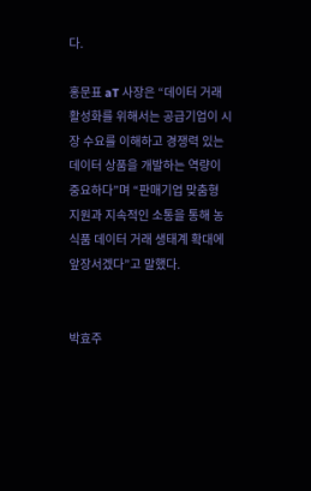다.

홍문표 aT 사장은 “데이터 거래 활성화를 위해서는 공급기업이 시장 수요를 이해하고 경쟁력 있는 데이터 상품을 개발하는 역량이 중요하다”며 “판매기업 맞춤형 지원과 지속적인 소통을 통해 농식품 데이터 거래 생태계 확대에 앞장서겠다”고 말했다.


박효주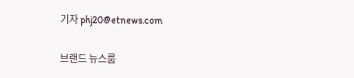기자 phj20@etnews.com

브랜드 뉴스룸